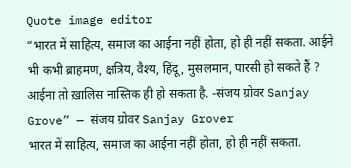Quote image editor
“भारत में साहित्य, समाज का आईना नहीं होता, हो ही नहीं सकता. आईने भी कभी ब्राहमण, क्षत्रिय, वैश्य, हिंदू, मुसलमान, पारसी हो सकते हैं ? आईना तो ख़ालिस नास्तिक ही हो सकता है. -संजय ग्रोवर Sanjay Grove” — संजय ग्रोवर Sanjay Grover
भारत में साहित्य, समाज का आईना नहीं होता, हो ही नहीं सकता.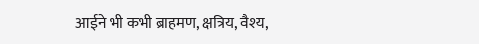आईने भी कभी ब्राहमण, क्षत्रिय, वैश्य,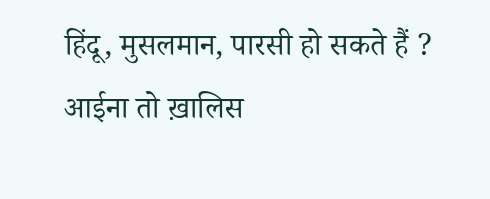हिंदू, मुसलमान, पारसी हो सकते हैं ?
आईना तो ख़ालिस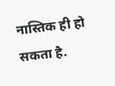नास्तिक ही हो सकता है.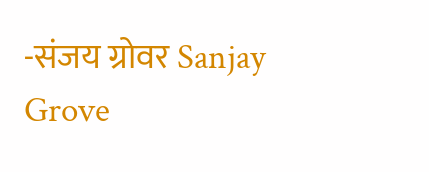-संजय ग्रोवर Sanjay Grove